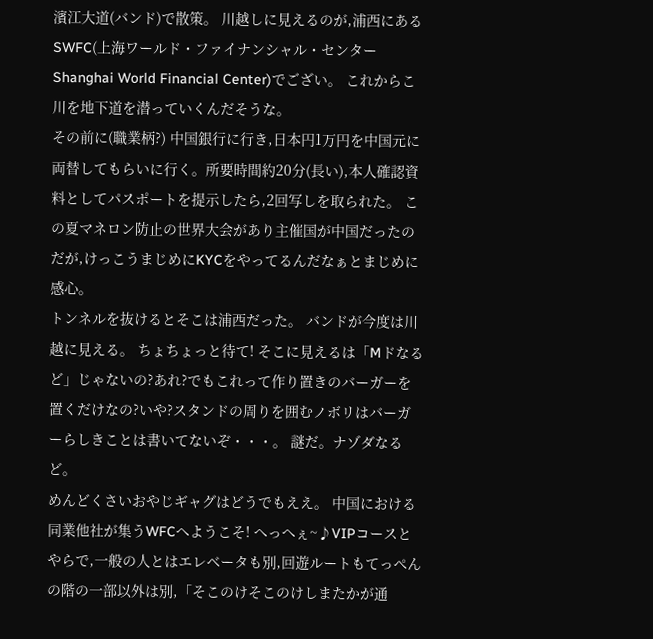濱江大道(バンド)で散策。 川越しに見えるのが,浦西にあるSWFC(上海ワールド・ファイナンシャル・センター Shanghai World Financial Center)でござい。 これからこ川を地下道を潜っていくんだそうな。
その前に(職業柄?) 中国銀行に行き,日本円1万円を中国元に両替してもらいに行く。所要時間約20分(長い),本人確認資料としてパスポートを提示したら,2回写しを取られた。 この夏マネロン防止の世界大会があり主催国が中国だったのだが,けっこうまじめにKYCをやってるんだなぁとまじめに感心。
トンネルを抜けるとそこは浦西だった。 バンドが今度は川越に見える。 ちょちょっと待て! そこに見えるは「Mドなるど」じゃないの?あれ?でもこれって作り置きのバーガーを置くだけなの?いや?スタンドの周りを囲むノボリはバーガーらしきことは書いてないぞ・・・。 謎だ。ナゾダなるど。
めんどくさいおやじギャグはどうでもええ。 中国における同業他社が集うWFCへようこそ! へっへぇ~♪VIPコースとやらで,一般の人とはエレベータも別,回遊ルートもてっぺんの階の一部以外は別,「そこのけそこのけしまたかが通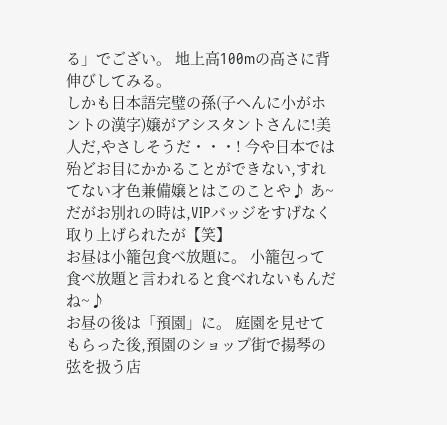る」でござい。 地上高100mの高さに背伸びしてみる。
しかも日本語完璧の孫(子へんに小がホントの漢字)嬢がアシスタントさんに!美人だ,やさしそうだ・・・! 今や日本では殆どお目にかかることができない,すれてない才色兼備嬢とはこのことや♪ あ~だがお別れの時は,VIPバッジをすげなく取り上げられたが【笑】
お昼は小籠包食べ放題に。 小籠包って食べ放題と言われると食べれないもんだね~♪
お昼の後は「預園」に。 庭園を見せてもらった後,預園のショップ街で揚琴の弦を扱う店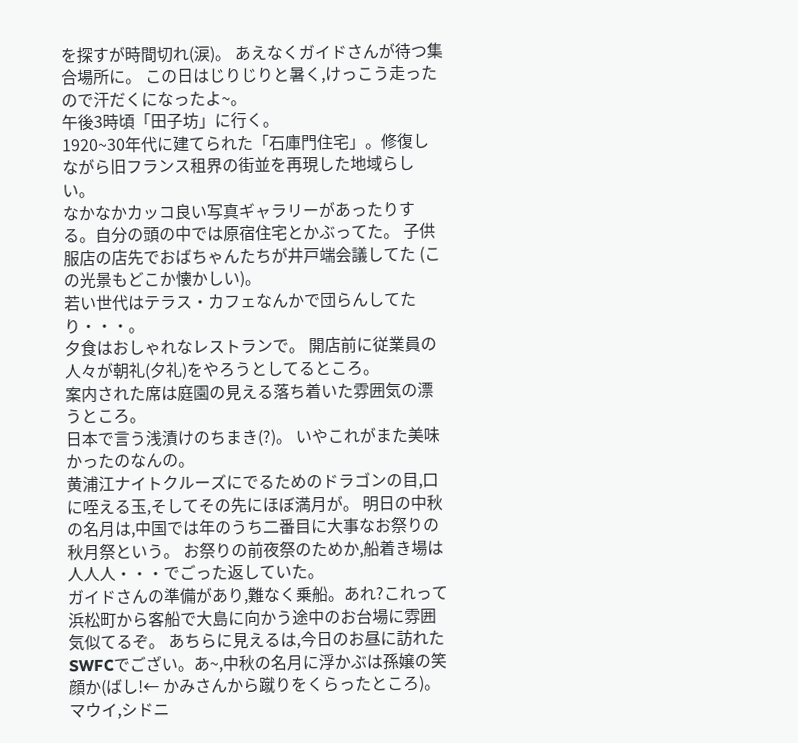を探すが時間切れ(涙)。 あえなくガイドさんが待つ集合場所に。 この日はじりじりと暑く,けっこう走ったので汗だくになったよ~。
午後3時頃「田子坊」に行く。
1920~30年代に建てられた「石庫門住宅」。修復しながら旧フランス租界の街並を再現した地域らしい。
なかなかカッコ良い写真ギャラリーがあったりする。自分の頭の中では原宿住宅とかぶってた。 子供服店の店先でおばちゃんたちが井戸端会議してた (この光景もどこか懐かしい)。
若い世代はテラス・カフェなんかで団らんしてたり・・・。
夕食はおしゃれなレストランで。 開店前に従業員の人々が朝礼(夕礼)をやろうとしてるところ。
案内された席は庭園の見える落ち着いた雰囲気の漂うところ。
日本で言う浅漬けのちまき(?)。 いやこれがまた美味かったのなんの。
黄浦江ナイトクルーズにでるためのドラゴンの目,口に咥える玉,そしてその先にほぼ満月が。 明日の中秋の名月は,中国では年のうち二番目に大事なお祭りの秋月祭という。 お祭りの前夜祭のためか,船着き場は人人人・・・でごった返していた。
ガイドさんの準備があり,難なく乗船。あれ?これって浜松町から客船で大島に向かう途中のお台場に雰囲気似てるぞ。 あちらに見えるは,今日のお昼に訪れたSWFCでござい。あ~,中秋の名月に浮かぶは孫嬢の笑顔か(ばし!← かみさんから蹴りをくらったところ)。
マウイ,シドニ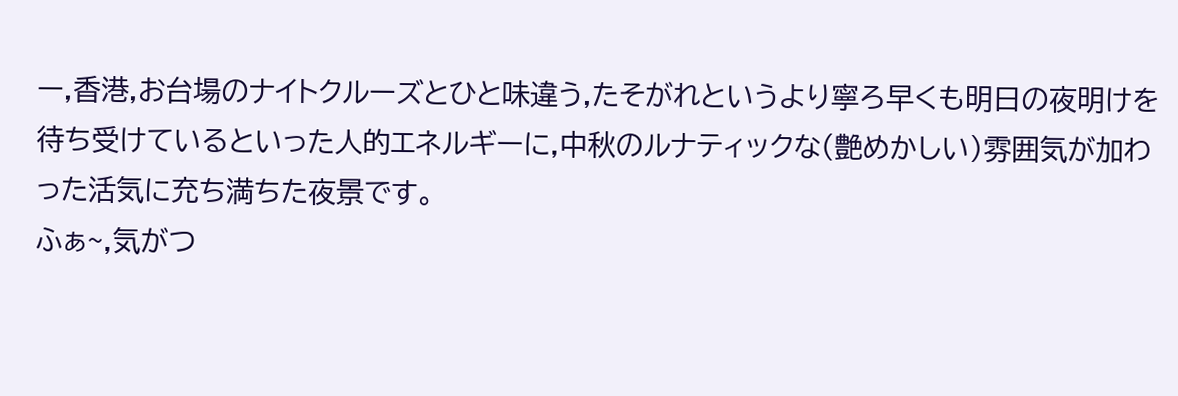ー,香港,お台場のナイトクルーズとひと味違う,たそがれというより寧ろ早くも明日の夜明けを待ち受けているといった人的エネルギーに,中秋のルナティックな(艶めかしい)雰囲気が加わった活気に充ち満ちた夜景です。
ふぁ~,気がつ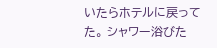いたらホテルに戻ってた。 シャワー浴びた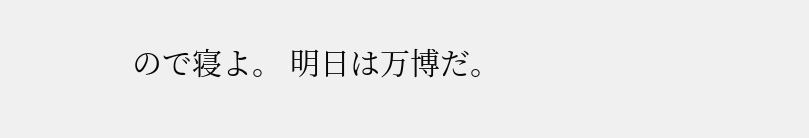ので寝よ。 明日は万博だ。